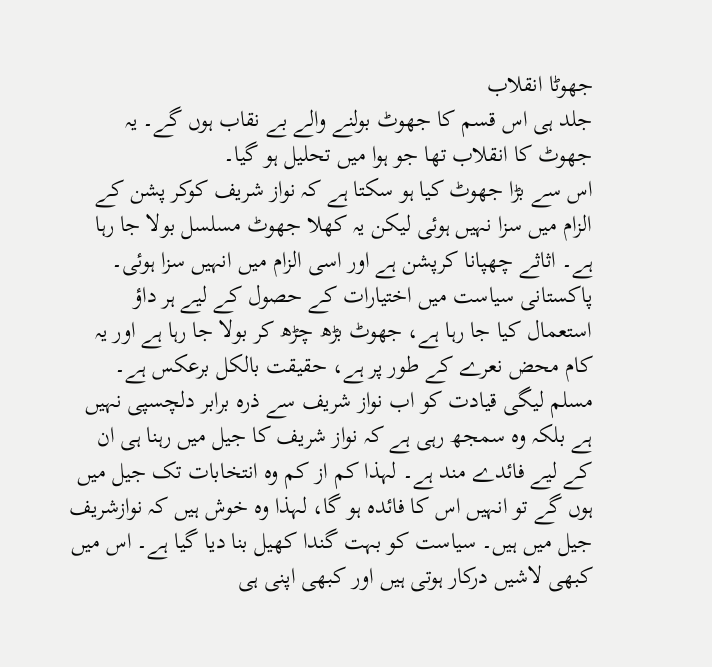جھوٹا انقلاب
جلد ہی اس قسم کا جھوٹ بولنے والے بے نقاب ہوں گے۔ یہ جھوٹ کا انقلاب تھا جو ہوا میں تحلیل ہو گیا۔
اس سے بڑا جھوٹ کیا ہو سکتا ہے کہ نواز شریف کوکر پشن کے الزام میں سزا نہیں ہوئی لیکن یہ کھلا جھوٹ مسلسل بولا جا رہا ہے۔ اثاثے چھپانا کرپشن ہے اور اسی الزام میں انہیں سزا ہوئی۔ پاکستانی سیاست میں اختیارات کے حصول کے لیے ہر داؤ استعمال کیا جا رہا ہے، جھوٹ بڑھ چڑھ کر بولا جا رہا ہے اور یہ کام محض نعرے کے طور پر ہے، حقیقت بالکل برعکس ہے۔
مسلم لیگی قیادت کو اب نواز شریف سے ذرہ برابر دلچسپی نہیں ہے بلکہ وہ سمجھ رہی ہے کہ نواز شریف کا جیل میں رہنا ہی ان کے لیے فائدے مند ہے۔ لہذا کم از کم وہ انتخابات تک جیل میں ہوں گے تو انہیں اس کا فائدہ ہو گا، لہذا وہ خوش ہیں کہ نوازشریف جیل میں ہیں۔ سیاست کو بہت گندا کھیل بنا دیا گیا ہے۔ اس میں کبھی لاشیں درکار ہوتی ہیں اور کبھی اپنی ہی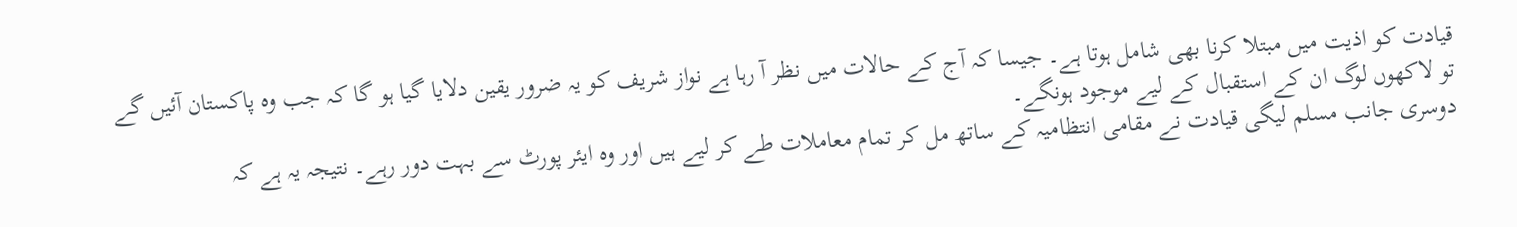قیادت کو اذیت میں مبتلا کرنا بھی شامل ہوتا ہے۔ جیسا کہ آج کے حالات میں نظر آ رہا ہے نواز شریف کو یہ ضرور یقین دلایا گیا ہو گا کہ جب وہ پاکستان آئیں گے تو لاکھوں لوگ ان کے استقبال کے لیے موجود ہونگے۔
دوسری جانب مسلم لیگی قیادت نے مقامی انتظامیہ کے ساتھ مل کر تمام معاملات طے کر لیے ہیں اور وہ ایئر پورٹ سے بہت دور رہے۔ نتیجہ یہ ہے کہ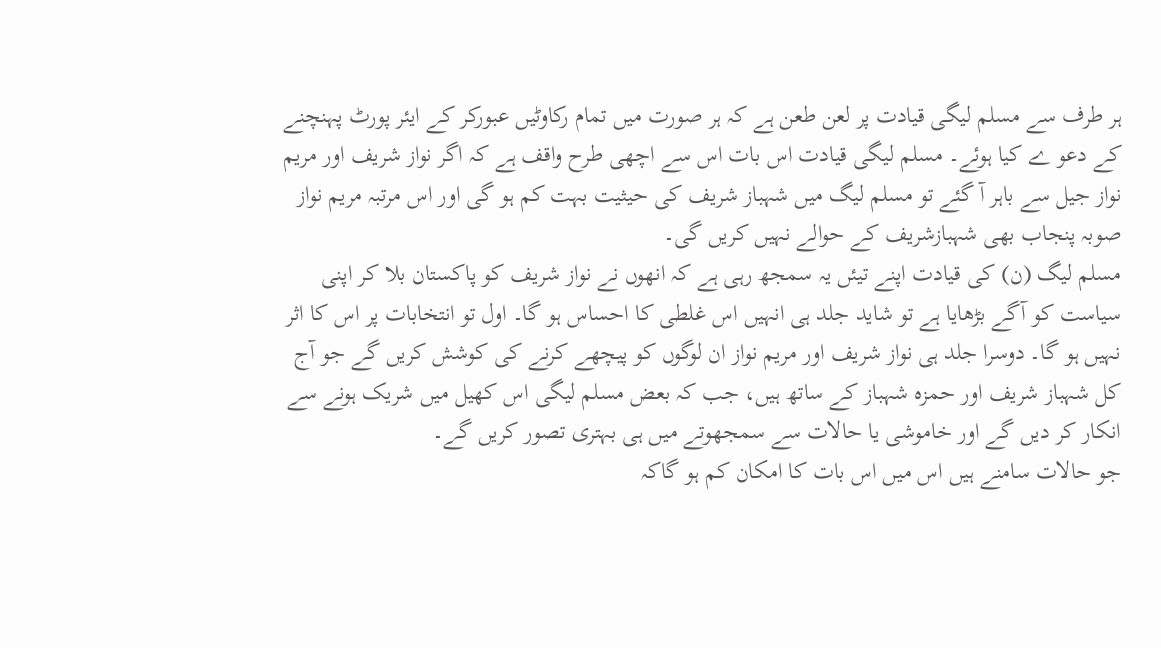ہر طرف سے مسلم لیگی قیادت پر لعن طعن ہے کہ ہر صورت میں تمام رکاوٹیں عبورکر کے ایئر پورٹ پہنچنے کے دعو ے کیا ہوئے۔ مسلم لیگی قیادت اس بات اس سے اچھی طرح واقف ہے کہ اگر نواز شریف اور مریم نواز جیل سے باہر آ گئے تو مسلم لیگ میں شہباز شریف کی حیثیت بہت کم ہو گی اور اس مرتبہ مریم نواز صوبہ پنجاب بھی شہبازشریف کے حوالے نہیں کریں گی۔
مسلم لیگ (ن) کی قیادت اپنے تیئں یہ سمجھ رہی ہے کہ انھوں نے نواز شریف کو پاکستان بلا کر اپنی سیاست کو آگے بڑھایا ہے تو شاید جلد ہی انہیں اس غلطی کا احساس ہو گا۔ اول تو انتخابات پر اس کا اثر نہیں ہو گا۔ دوسرا جلد ہی نواز شریف اور مریم نواز ان لوگوں کو پیچھے کرنے کی کوشش کریں گے جو آج کل شہباز شریف اور حمزہ شہباز کے ساتھ ہیں، جب کہ بعض مسلم لیگی اس کھیل میں شریک ہونے سے انکار کر دیں گے اور خاموشی یا حالات سے سمجھوتے میں ہی بہتری تصور کریں گے۔
جو حالات سامنے ہیں اس میں اس بات کا امکان کم ہو گاکہ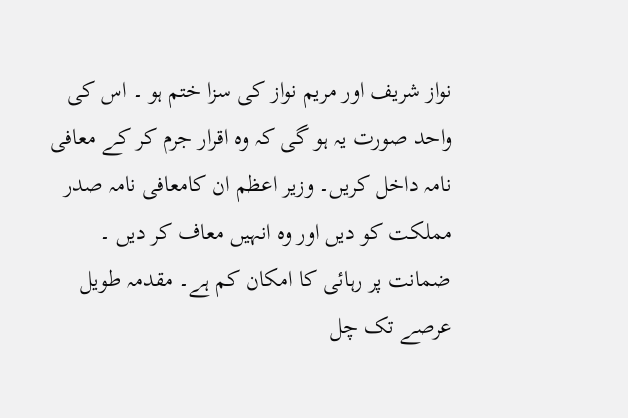نواز شریف اور مریم نواز کی سزا ختم ہو ۔ اس کی واحد صورت یہ ہو گی کہ وہ اقرار جرم کر کے معافی نامہ داخل کریں۔ وزیر اعظم ان کامعافی نامہ صدر مملکت کو دیں اور وہ انہیں معاف کر دیں ۔ ضمانت پر رہائی کا امکان کم ہے۔ مقدمہ طویل عرصے تک چل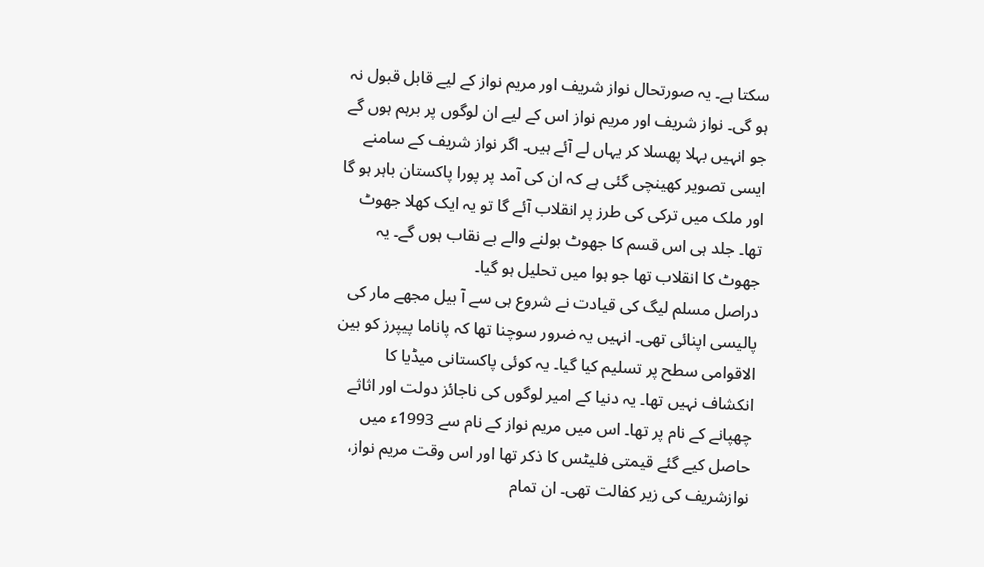سکتا ہے۔ یہ صورتحال نواز شریف اور مریم نواز کے لیے قابل قبول نہ ہو گی۔ نواز شریف اور مریم نواز اس کے لیے ان لوگوں پر برہم ہوں گے جو انہیں بہلا پھسلا کر یہاں لے آئے ہیں۔ اگر نواز شریف کے سامنے ایسی تصویر کھینچی گئی ہے کہ ان کی آمد پر پورا پاکستان باہر ہو گا اور ملک میں ترکی کی طرز پر انقلاب آئے گا تو یہ ایک کھلا جھوٹ تھا۔ جلد ہی اس قسم کا جھوٹ بولنے والے بے نقاب ہوں گے۔ یہ جھوٹ کا انقلاب تھا جو ہوا میں تحلیل ہو گیا۔
دراصل مسلم لیگ کی قیادت نے شروع ہی سے آ بیل مجھے مار کی پالیسی اپنائی تھی۔ انہیں یہ ضرور سوچنا تھا کہ پاناما پیپرز کو بین الاقوامی سطح پر تسلیم کیا گیا۔ یہ کوئی پاکستانی میڈیا کا انکشاف نہیں تھا۔ یہ دنیا کے امیر لوگوں کی ناجائز دولت اور اثاثے چھپانے کے نام پر تھا۔ اس میں مریم نواز کے نام سے 1993ء میں حاصل کیے گئے قیمتی فلیٹس کا ذکر تھا اور اس وقت مریم نواز، نوازشریف کی زیر کفالت تھی۔ ان تمام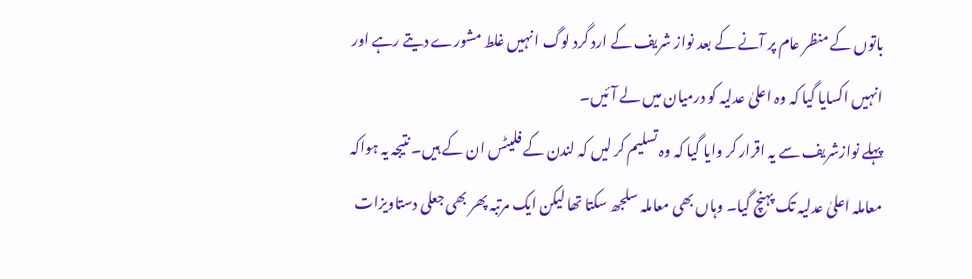باتوں کے منظر عام پر آنے کے بعد نواز شریف کے ارد گرد لوگ ا نہیں غلط مشورے دیتے رہے اور انہیں اکسایا گیا کہ وہ اعلیٰ عدلیہ کو درمیان میں لے آئیں۔
پہلے نوازشریف سے یہ اقرار کر وایا گیا کہ وہ تسلیم کر لیں کہ لندن کے فلیٹس ان کے ہیں۔ نتیجہ یہ ہواکہ معاملہ اعلیٰ عدلیہ تک پہنچ گیا۔ وہاں بھی معاملہ سلجھ سکتا تھا لیکن ایک مرتبہ پھر بھی جعلی دستاویزات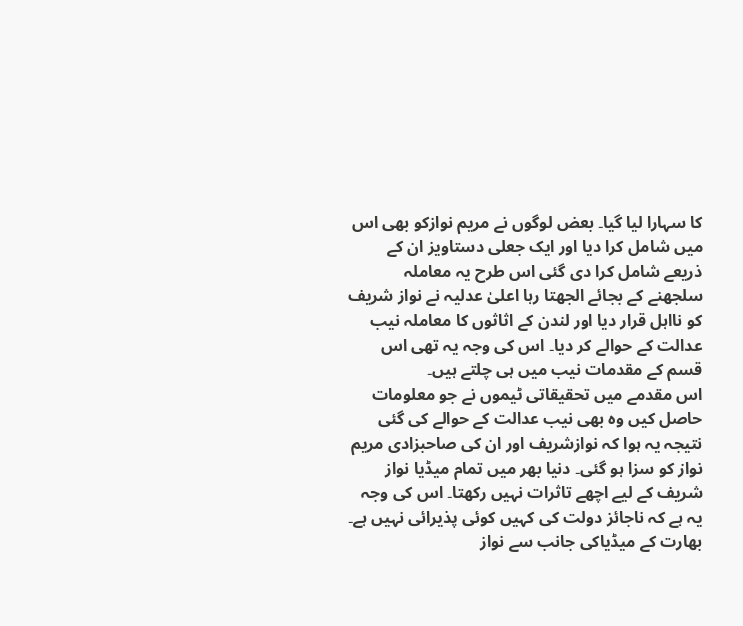کا سہارا لیا گیا۔ بعض لوگوں نے مریم نوازکو بھی اس میں شامل کرا دیا اور ایک جعلی دستاویز ان کے ذریعے شامل کرا دی گئی اس طرح یہ معاملہ سلجھنے کے بجائے الجھتا رہا اعلیٰ عدلیہ نے نواز شریف کو نااہل قرار دیا اور لندن کے اثاثوں کا معاملہ نیب عدالت کے حوالے کر دیا۔ اس کی وجہ یہ تھی اس قسم کے مقدمات نیب میں ہی چلتے ہیں۔
اس مقدمے میں تحقیقاتی ٹیموں نے جو معلومات حاصل کیں وہ بھی نیب عدالت کے حوالے کی گئی نتیجہ یہ ہوا کہ نوازشریف اور ان کی صاحبزادی مریم نواز کو سزا ہو گئی۔ دنیا بھر میں تمام میڈیا نواز شریف کے لیے اچھے تاثرات نہیں رکھتا۔ اس کی وجہ یہ ہے کہ ناجائز دولت کی کہیں کوئی پذیرائی نہیں ہے۔
بھارت کے میڈیاکی جانب سے نواز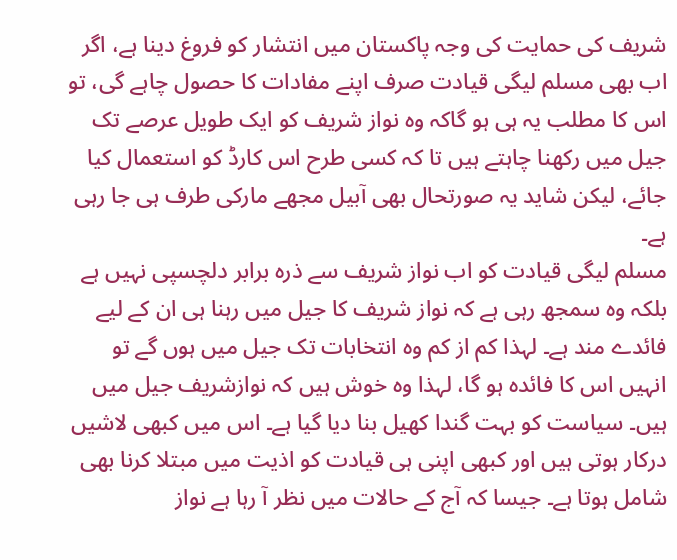شریف کی حمایت کی وجہ پاکستان میں انتشار کو فروغ دینا ہے، اگر اب بھی مسلم لیگی قیادت صرف اپنے مفادات کا حصول چاہے گی، تو اس کا مطلب یہ ہی ہو گاکہ وہ نواز شریف کو ایک طویل عرصے تک جیل میں رکھنا چاہتے ہیں تا کہ کسی طرح اس کارڈ کو استعمال کیا جائے، لیکن شاید یہ صورتحال بھی آبیل مجھے مارکی طرف ہی جا رہی ہے۔
مسلم لیگی قیادت کو اب نواز شریف سے ذرہ برابر دلچسپی نہیں ہے بلکہ وہ سمجھ رہی ہے کہ نواز شریف کا جیل میں رہنا ہی ان کے لیے فائدے مند ہے۔ لہذا کم از کم وہ انتخابات تک جیل میں ہوں گے تو انہیں اس کا فائدہ ہو گا، لہذا وہ خوش ہیں کہ نوازشریف جیل میں ہیں۔ سیاست کو بہت گندا کھیل بنا دیا گیا ہے۔ اس میں کبھی لاشیں درکار ہوتی ہیں اور کبھی اپنی ہی قیادت کو اذیت میں مبتلا کرنا بھی شامل ہوتا ہے۔ جیسا کہ آج کے حالات میں نظر آ رہا ہے نواز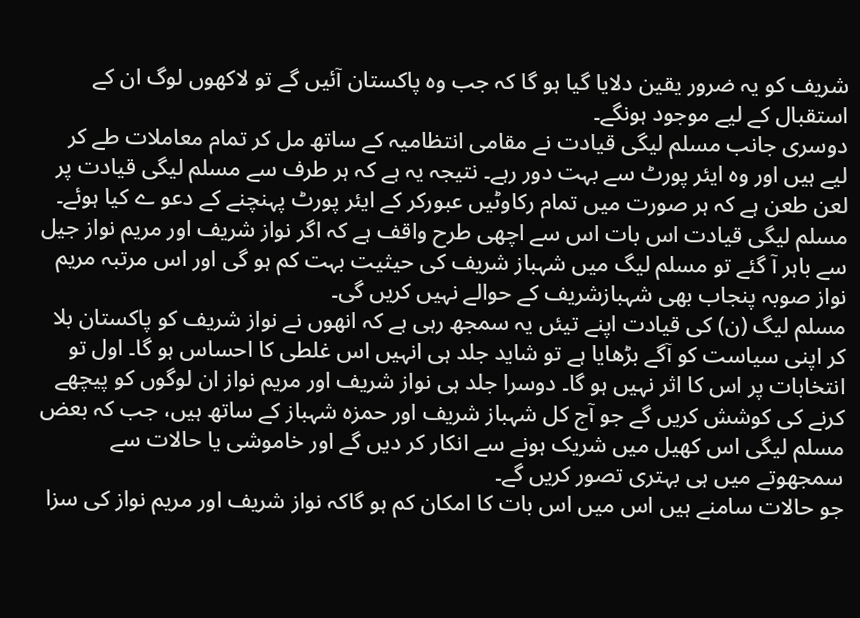شریف کو یہ ضرور یقین دلایا گیا ہو گا کہ جب وہ پاکستان آئیں گے تو لاکھوں لوگ ان کے استقبال کے لیے موجود ہونگے۔
دوسری جانب مسلم لیگی قیادت نے مقامی انتظامیہ کے ساتھ مل کر تمام معاملات طے کر لیے ہیں اور وہ ایئر پورٹ سے بہت دور رہے۔ نتیجہ یہ ہے کہ ہر طرف سے مسلم لیگی قیادت پر لعن طعن ہے کہ ہر صورت میں تمام رکاوٹیں عبورکر کے ایئر پورٹ پہنچنے کے دعو ے کیا ہوئے۔ مسلم لیگی قیادت اس بات اس سے اچھی طرح واقف ہے کہ اگر نواز شریف اور مریم نواز جیل سے باہر آ گئے تو مسلم لیگ میں شہباز شریف کی حیثیت بہت کم ہو گی اور اس مرتبہ مریم نواز صوبہ پنجاب بھی شہبازشریف کے حوالے نہیں کریں گی۔
مسلم لیگ (ن) کی قیادت اپنے تیئں یہ سمجھ رہی ہے کہ انھوں نے نواز شریف کو پاکستان بلا کر اپنی سیاست کو آگے بڑھایا ہے تو شاید جلد ہی انہیں اس غلطی کا احساس ہو گا۔ اول تو انتخابات پر اس کا اثر نہیں ہو گا۔ دوسرا جلد ہی نواز شریف اور مریم نواز ان لوگوں کو پیچھے کرنے کی کوشش کریں گے جو آج کل شہباز شریف اور حمزہ شہباز کے ساتھ ہیں، جب کہ بعض مسلم لیگی اس کھیل میں شریک ہونے سے انکار کر دیں گے اور خاموشی یا حالات سے سمجھوتے میں ہی بہتری تصور کریں گے۔
جو حالات سامنے ہیں اس میں اس بات کا امکان کم ہو گاکہ نواز شریف اور مریم نواز کی سزا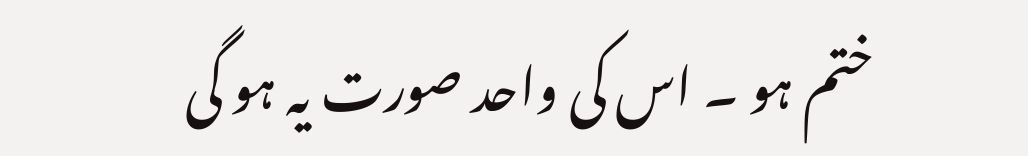ختم ہو ۔ اس کی واحد صورت یہ ہو گی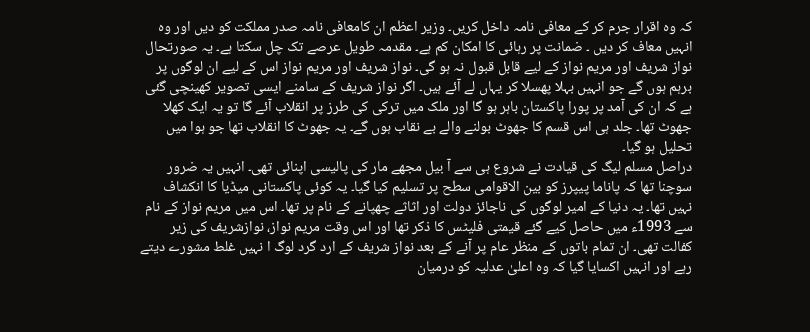کہ وہ اقرار جرم کر کے معافی نامہ داخل کریں۔ وزیر اعظم ان کامعافی نامہ صدر مملکت کو دیں اور وہ انہیں معاف کر دیں ۔ ضمانت پر رہائی کا امکان کم ہے۔ مقدمہ طویل عرصے تک چل سکتا ہے۔ یہ صورتحال نواز شریف اور مریم نواز کے لیے قابل قبول نہ ہو گی۔ نواز شریف اور مریم نواز اس کے لیے ان لوگوں پر برہم ہوں گے جو انہیں بہلا پھسلا کر یہاں لے آئے ہیں۔ اگر نواز شریف کے سامنے ایسی تصویر کھینچی گئی ہے کہ ان کی آمد پر پورا پاکستان باہر ہو گا اور ملک میں ترکی کی طرز پر انقلاب آئے گا تو یہ ایک کھلا جھوٹ تھا۔ جلد ہی اس قسم کا جھوٹ بولنے والے بے نقاب ہوں گے۔ یہ جھوٹ کا انقلاب تھا جو ہوا میں تحلیل ہو گیا۔
دراصل مسلم لیگ کی قیادت نے شروع ہی سے آ بیل مجھے مار کی پالیسی اپنائی تھی۔ انہیں یہ ضرور سوچنا تھا کہ پاناما پیپرز کو بین الاقوامی سطح پر تسلیم کیا گیا۔ یہ کوئی پاکستانی میڈیا کا انکشاف نہیں تھا۔ یہ دنیا کے امیر لوگوں کی ناجائز دولت اور اثاثے چھپانے کے نام پر تھا۔ اس میں مریم نواز کے نام سے 1993ء میں حاصل کیے گئے قیمتی فلیٹس کا ذکر تھا اور اس وقت مریم نواز، نوازشریف کی زیر کفالت تھی۔ ان تمام باتوں کے منظر عام پر آنے کے بعد نواز شریف کے ارد گرد لوگ ا نہیں غلط مشورے دیتے رہے اور انہیں اکسایا گیا کہ وہ اعلیٰ عدلیہ کو درمیان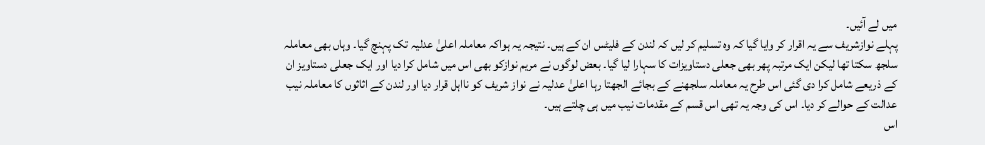میں لے آئیں۔
پہلے نوازشریف سے یہ اقرار کر وایا گیا کہ وہ تسلیم کر لیں کہ لندن کے فلیٹس ان کے ہیں۔ نتیجہ یہ ہواکہ معاملہ اعلیٰ عدلیہ تک پہنچ گیا۔ وہاں بھی معاملہ سلجھ سکتا تھا لیکن ایک مرتبہ پھر بھی جعلی دستاویزات کا سہارا لیا گیا۔ بعض لوگوں نے مریم نوازکو بھی اس میں شامل کرا دیا اور ایک جعلی دستاویز ان کے ذریعے شامل کرا دی گئی اس طرح یہ معاملہ سلجھنے کے بجائے الجھتا رہا اعلیٰ عدلیہ نے نواز شریف کو نااہل قرار دیا اور لندن کے اثاثوں کا معاملہ نیب عدالت کے حوالے کر دیا۔ اس کی وجہ یہ تھی اس قسم کے مقدمات نیب میں ہی چلتے ہیں۔
اس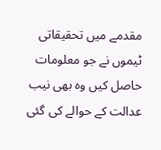مقدمے میں تحقیقاتی ٹیموں نے جو معلومات حاصل کیں وہ بھی نیب عدالت کے حوالے کی گئی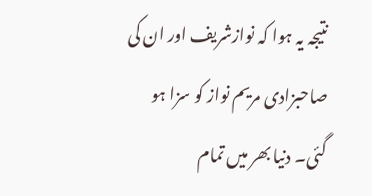نتیجہ یہ ہوا کہ نوازشریف اور ان کی صاحبزادی مریم نواز کو سزا ہو گئی۔ دنیا بھر میں تمام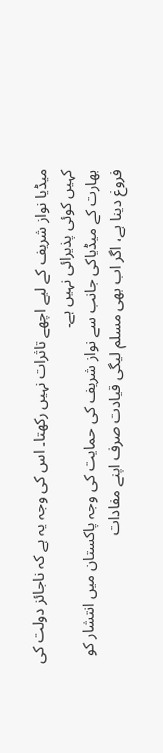میڈیا نواز شریف کے لیے اچھے تاثرات نہیں رکھتا۔ اس کی وجہ یہ ہے کہ ناجائز دولت کی کہیں کوئی پذیرائی نہیں ہے۔
بھارت کے میڈیاکی جانب سے نواز شریف کی حمایت کی وجہ پاکستان میں انتشار کو فروغ دینا ہے، اگر اب بھی مسلم لیگی قیادت صرف اپنے مفادات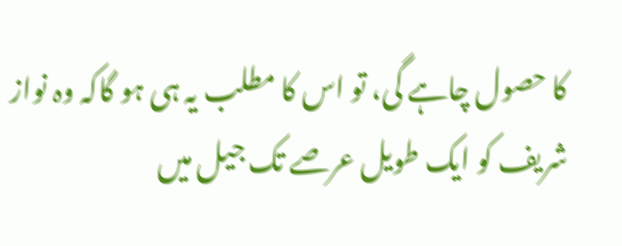کا حصول چاہے گی، تو اس کا مطلب یہ ہی ہو گاکہ وہ نواز شریف کو ایک طویل عرصے تک جیل میں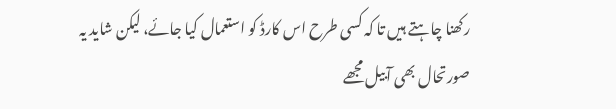رکھنا چاہتے ہیں تا کہ کسی طرح اس کارڈ کو استعمال کیا جائے، لیکن شاید یہ صورتحال بھی آبیل مجھے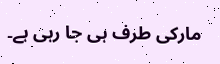مارکی طرف ہی جا رہی ہے۔